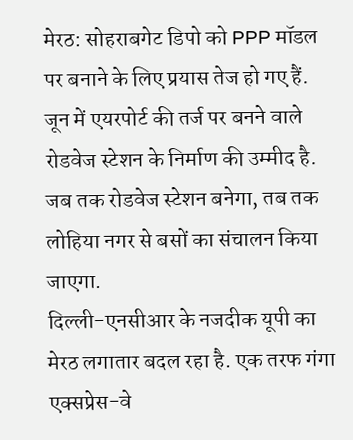मेरठ: सोहराबगेट डिपो को PPP मॉडल पर बनाने के लिए प्रयास तेज हो गए हैं. जून में एयरपोर्ट की तर्ज पर बनने वाले रोडवेज स्टेशन के निर्माण की उम्मीद है. जब तक रोडवेज स्टेशन बनेगा, तब तक लोहिया नगर से बसों का संचालन किया जाएगा.
दिल्ली-एनसीआर के नजदीक यूपी का मेरठ लगातार बदल रहा है. एक तरफ गंगा एक्सप्रेस-वे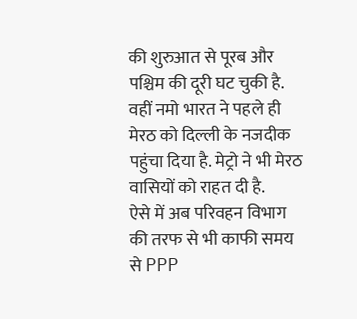की शुरुआत से पूरब और पश्चिम की दूरी घट चुकी है. वहीं नमो भारत ने पहले ही मेरठ को दिल्ली के नजदीक पहुंचा दिया है. मेट्रो ने भी मेरठ वासियों को राहत दी है.
ऐसे में अब परिवहन विभाग की तरफ से भी काफी समय से PPP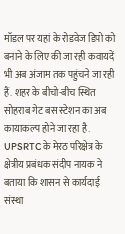मॉडल पर यहां के रोडवेज डिपो को बनाने के लिए की जा रही कवायदें भी अब अंजाम तक पहुंचने जा रही हैं. शहर के बीचो-बीच स्थित सोहराब गेट बस स्टेशन का अब कायाकल्प होने जा रहा है.
UPSRTC के मेरठ परिक्षेत्र के क्षेत्रीय प्रबंधक संदीप नायक ने बताया कि शासन से कार्यदाई संस्था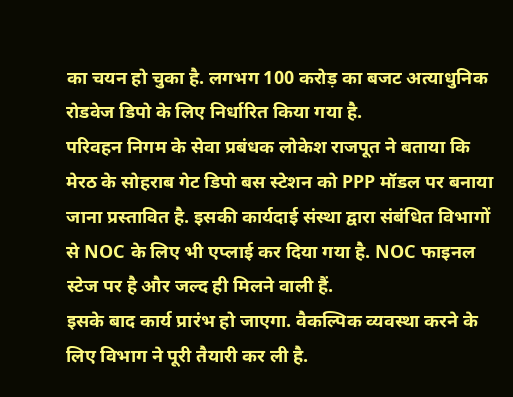का चयन हो चुका है. लगभग 100 करोड़ का बजट अत्याधुनिक रोडवेज डिपो के लिए निर्धारित किया गया है.
परिवहन निगम के सेवा प्रबंधक लोकेश राजपूत ने बताया कि मेरठ के सोहराब गेट डिपो बस स्टेशन को PPP मॉडल पर बनाया जाना प्रस्तावित है. इसकी कार्यदाई संस्था द्वारा संबंधित विभागों से NOC के लिए भी एप्लाई कर दिया गया है. NOC फाइनल स्टेज पर है और जल्द ही मिलने वाली हैं.
इसके बाद कार्य प्रारंभ हो जाएगा. वैकल्पिक व्यवस्था करने के लिए विभाग ने पूरी तैयारी कर ली है.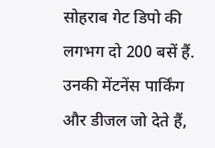सोहराब गेट डिपो की लगभग दो 200 बसें हैं. उनकी मेंटनेंस पार्किंग और डीजल जो देते हैं,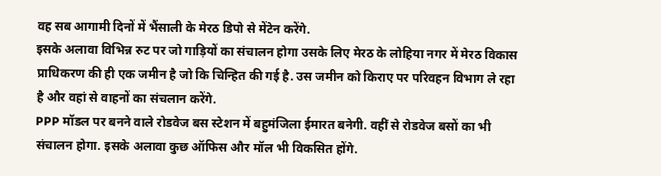वह सब आगामी दिनों में भैंसाली के मेरठ डिपो से मेंटेन करेंगे.
इसके अलावा विभिन्न रुट पर जो गाड़ियों का संचालन होगा उसके लिए मेरठ के लोहिया नगर में मेरठ विकास प्राधिकरण की ही एक जमीन है जो कि चिन्हित की गई है. उस जमीन को किराए पर परिवहन विभाग ले रहा है और वहां से वाहनों का संचलान करेंगे.
PPP मॉडल पर बनने वाले रोडवेज बस स्टेशन में बहुमंजिला ईमारत बनेगी. वहीं से रोडवेज बसों का भी संचालन होगा. इसके अलावा कुछ ऑफिस और मॉल भी विकसित होंगे.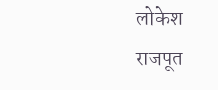लोकेश राजपूत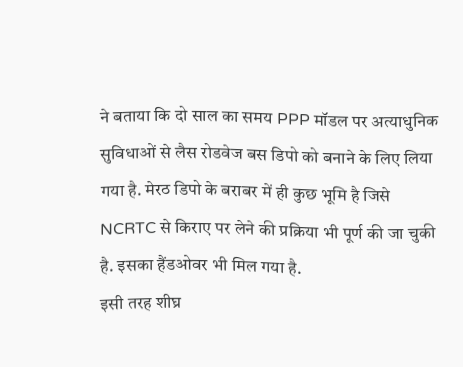ने बताया कि दो साल का समय PPP मॉडल पर अत्याधुनिक सुविधाओं से लैस रोडवेज बस डिपो को बनाने के लिए लिया गया है. मेरठ डिपो के बराबर में ही कुछ भूमि है जिसे NCRTC से किराए पर लेने की प्रक्रिया भी पूर्ण की जा चुकी है. इसका हैंडओवर भी मिल गया है.
इसी तरह शीघ्र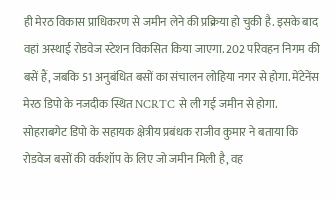ही मेरठ विकास प्राधिकरण से जमीन लेने की प्रक्रिया हो चुकी है. इसके बाद वहां अस्थाई रोडवेज स्टेशन विकसित किया जाएगा. 202 परिवहन निगम की बसें हैं, जबकि 51 अनुबंधित बसों का संचालन लोहिया नगर से होगा. मेंटेनेंस मेरठ डिपो के नजदीक स्थित NCRTC से ली गई जमीन से होगा.
सोहराबगेट डिपो के सहायक क्षेत्रीय प्रबंधक राजीव कुमार ने बताया कि रोडवेज बसों की वर्कशॉप के लिए जो जमीन मिली है, वह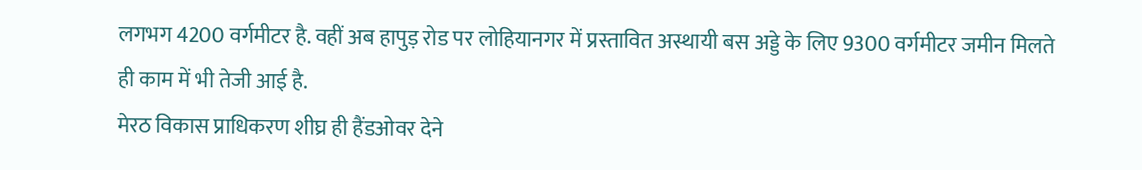लगभग 4200 वर्गमीटर है. वहीं अब हापुड़ रोड पर लोहियानगर में प्रस्तावित अस्थायी बस अड्डे के लिए 9300 वर्गमीटर जमीन मिलते ही काम में भी तेजी आई है.
मेरठ विकास प्राधिकरण शीघ्र ही हैंडओवर देने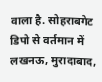वाला है. सोहराबगेट डिपो से वर्तमान में लखनऊ, मुरादाबाद,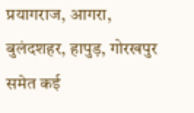प्रयागराज, आगरा, बुलंदशहर, हापुड़, गोरखपुर समेत कई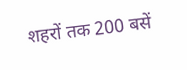शहरों तक 200 बसें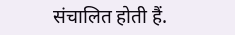संचालित होती हैं.